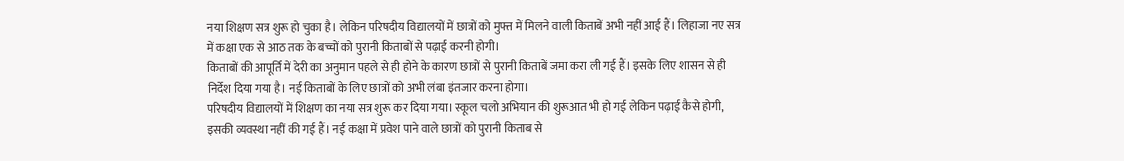नया शिक्षण सत्र शुरू हो चुका है। लेकिन परिषदीय विद्यालयों में छात्रों को मुफ्त में मिलने वाली किताबें अभी नहीं आई हैं। लिहाजा नए सत्र में कक्षा एक से आठ तक के बच्चों को पुरानी किताबों से पढ़ाई करनी होगी।
किताबों की आपूर्ति में देरी का अनुमान पहले से ही होने के कारण छात्रों से पुरानी किताबें जमा करा ली गई हैं। इसके लिए शासन से ही निर्देश दिया गया है। नई किताबों के लिए छात्रों को अभी लंबा इंतजार करना होगा।
परिषदीय विद्यालयों में शिक्षण का नया सत्र शुरू कर दिया गया। स्कूल चलो अभियान की शुरूआत भी हो गई लेकिन पढ़ाई कैसे होगी, इसकी व्यवस्था नहीं की गई हैं। नई कक्षा में प्रवेश पाने वाले छात्रों को पुरानी किताब से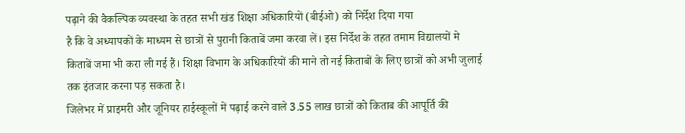पढ़ाने की वैकल्पिक व्यवस्था के तहत सभी खंड शिक्षा अधिकारियों (बीईओ) को निर्देश दिया गया
है कि वे अध्यापकों के माध्यम से छात्रों से पुरानी किताबें जमा करवा लें। इस निर्देश के तहत तमाम विद्यालयों मे किताबें जमा भी करा ली गई हैं। शिक्षा विभाग के अधिकारियों की माने तो नई किताबों के लिए छात्रों को अभी जुलाई तक इंतजार करना पड़ सकता है।
जिलेभर में प्राइमरी और जूनियर हाईस्कूलों में पढ़ाई करने वाले 3.55 लाख छात्रों को किताब की आपूर्ति की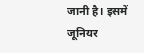जानी है। इसमें जूनियर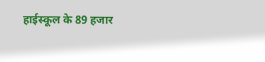हाईस्कूल के 89 हजार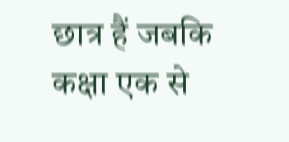छात्र हैं जबकि कक्षा एक से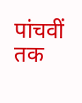पांचवीं तक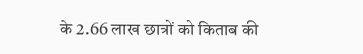के 2.66 लाख छात्रों को किताब की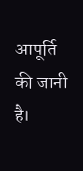आपूर्ति की जानी है।